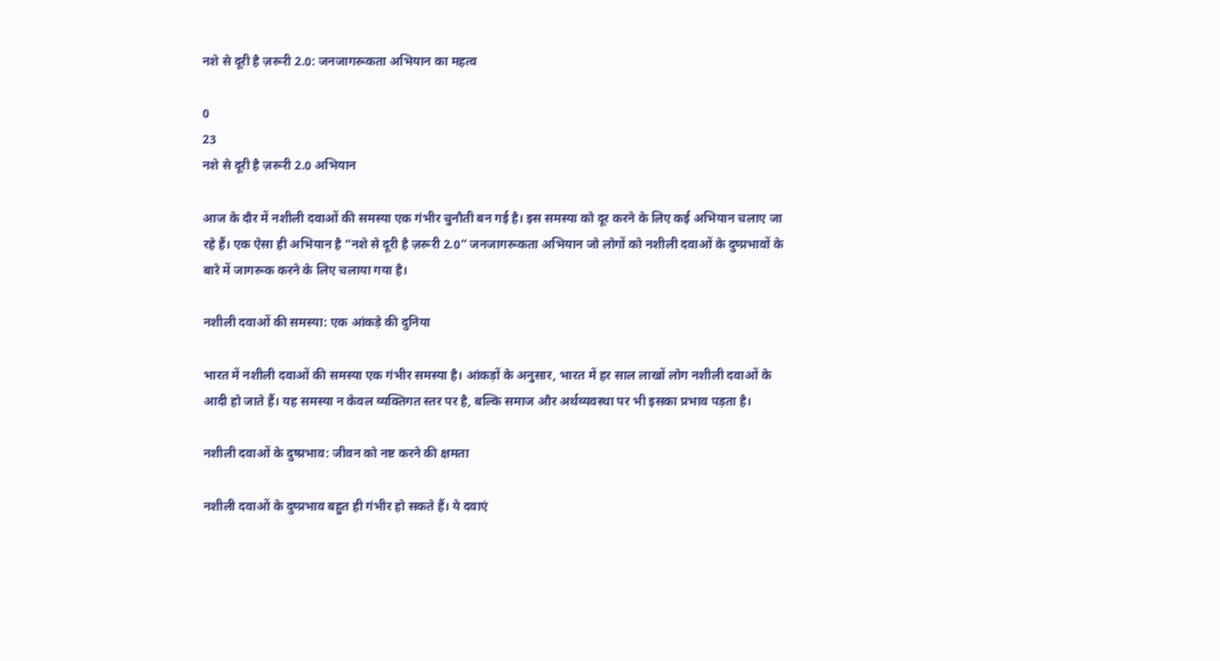नशे से दूरी है ज़रूरी 2.0: जनजागरूकता अभियान का महत्व

0
23
नशे से दूरी है ज़रूरी 2.0 अभियान

आज के दौर में नशीली दवाओं की समस्या एक गंभीर चुनौती बन गई है। इस समस्या को दूर करने के लिए कई अभियान चलाए जा रहे हैं। एक ऐसा ही अभियान है “नशे से दूरी है ज़रूरी 2.0” जनजागरूकता अभियान जो लोगों को नशीली दवाओं के दुष्प्रभावों के बारे में जागरूक करने के लिए चलाया गया है।

नशीली दवाओं की समस्या: एक आंकड़े की दुनिया

भारत में नशीली दवाओं की समस्या एक गंभीर समस्या है। आंकड़ों के अनुसार, भारत में हर साल लाखों लोग नशीली दवाओं के आदी हो जाते हैं। यह समस्या न केवल व्यक्तिगत स्तर पर है, बल्कि समाज और अर्थव्यवस्था पर भी इसका प्रभाव पड़ता है।

नशीली दवाओं के दुष्प्रभाव: जीवन को नष्ट करने की क्षमता

नशीली दवाओं के दुष्प्रभाव बहुत ही गंभीर हो सकते हैं। ये दवाएं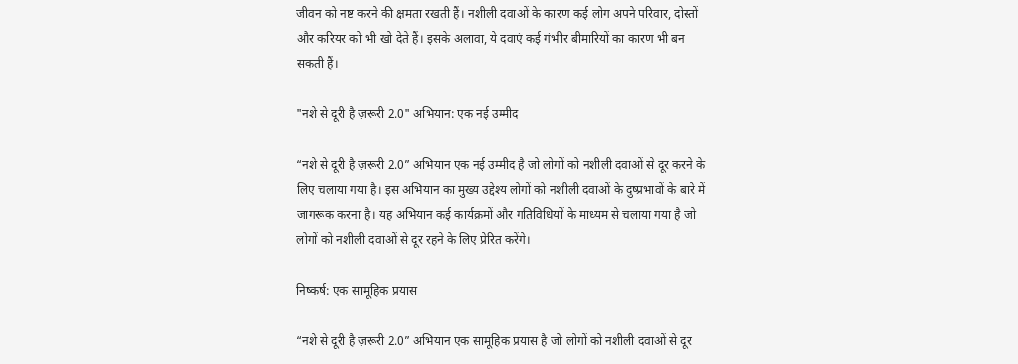जीवन को नष्ट करने की क्षमता रखती हैं। नशीली दवाओं के कारण कई लोग अपने परिवार, दोस्तों और करियर को भी खो देते हैं। इसके अलावा, ये दवाएं कई गंभीर बीमारियों का कारण भी बन सकती हैं।

"नशे से दूरी है ज़रूरी 2.0" अभियान: एक नई उम्मीद

“नशे से दूरी है ज़रूरी 2.0” अभियान एक नई उम्मीद है जो लोगों को नशीली दवाओं से दूर करने के लिए चलाया गया है। इस अभियान का मुख्य उद्देश्य लोगों को नशीली दवाओं के दुष्प्रभावों के बारे में जागरूक करना है। यह अभियान कई कार्यक्रमों और गतिविधियों के माध्यम से चलाया गया है जो लोगों को नशीली दवाओं से दूर रहने के लिए प्रेरित करेंगे।

निष्कर्ष: एक सामूहिक प्रयास

“नशे से दूरी है ज़रूरी 2.0” अभियान एक सामूहिक प्रयास है जो लोगों को नशीली दवाओं से दूर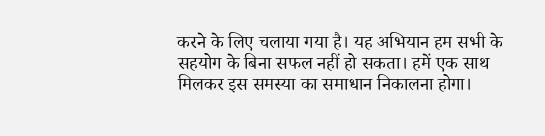करने के लिए चलाया गया है। यह अभियान हम सभी के सहयोग के बिना सफल नहीं हो सकता। हमें एक साथ मिलकर इस समस्या का समाधान निकालना होगा।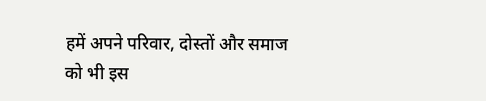हमें अपने परिवार, दोस्तों और समाज को भी इस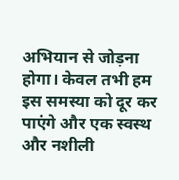अभियान से जोड़ना होगा। केवल तभी हम इस समस्या को दूर कर पाएंगे और एक स्वस्थ और नशीली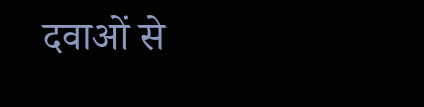दवाओं से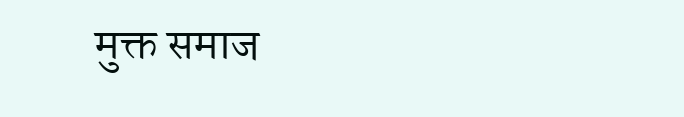मुक्त समाज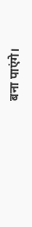बना पाएंगे।